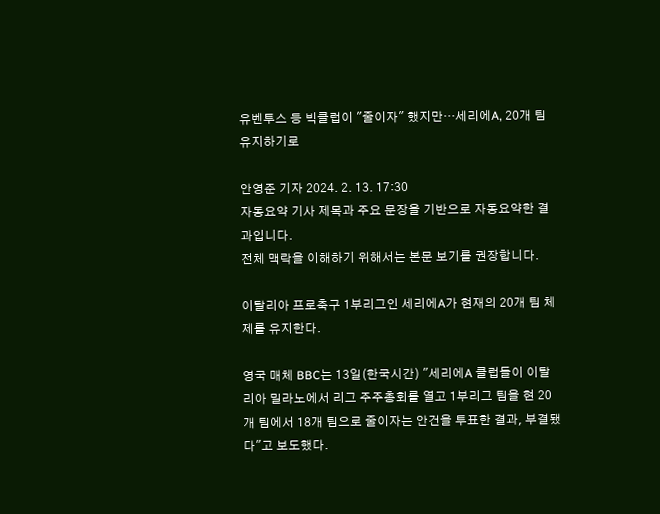유벤투스 등 빅클럽이 "줄이자" 했지만…세리에A, 20개 팀 유지하기로

안영준 기자 2024. 2. 13. 17:30
자동요약 기사 제목과 주요 문장을 기반으로 자동요약한 결과입니다.
전체 맥락을 이해하기 위해서는 본문 보기를 권장합니다.

이탈리아 프로축구 1부리그인 세리에A가 현재의 20개 팀 체제를 유지한다.

영국 매체 BBC는 13일(한국시간) "세리에A 클럽들이 이탈리아 밀라노에서 리그 주주총회를 열고 1부리그 팀을 현 20개 팀에서 18개 팀으로 줄이자는 안건을 투표한 결과, 부결됐다"고 보도했다.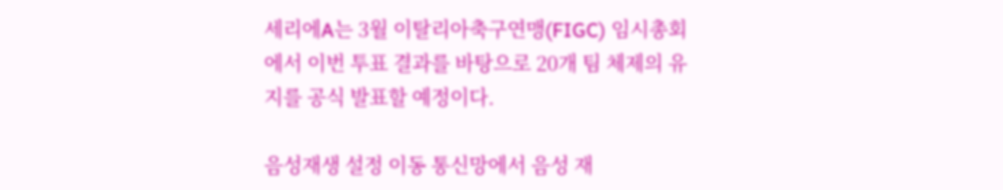세리에A는 3월 이탈리아축구연맹(FIGC) 임시총회에서 이번 투표 결과를 바탕으로 20개 팀 체제의 유지를 공식 발표할 예정이다.

음성재생 설정 이동 통신망에서 음성 재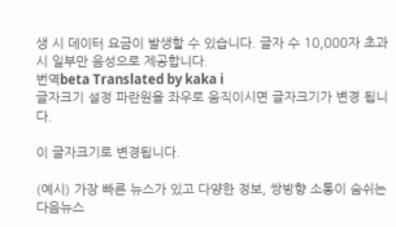생 시 데이터 요금이 발생할 수 있습니다. 글자 수 10,000자 초과 시 일부만 음성으로 제공합니다.
번역beta Translated by kaka i
글자크기 설정 파란원을 좌우로 움직이시면 글자크기가 변경 됩니다.

이 글자크기로 변경됩니다.

(예시) 가장 빠른 뉴스가 있고 다양한 정보, 쌍방향 소통이 숨쉬는 다음뉴스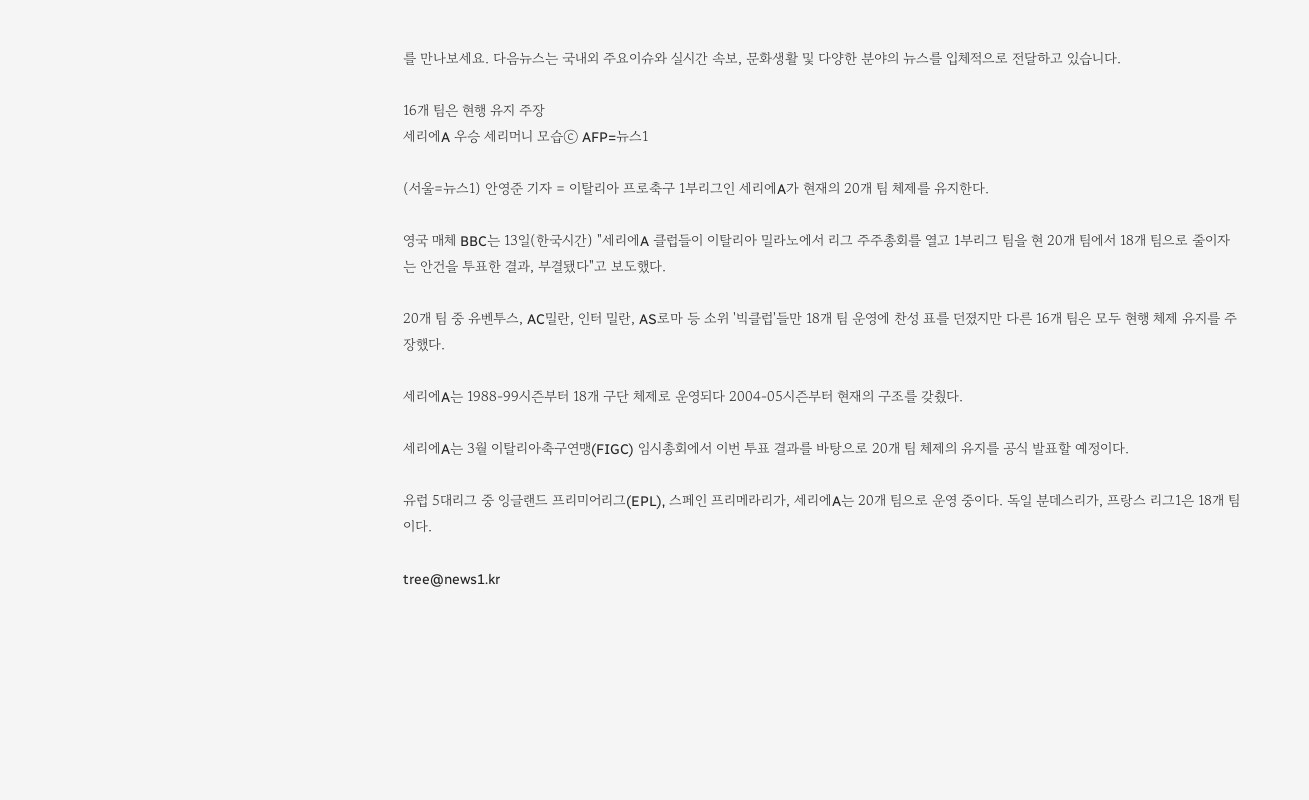를 만나보세요. 다음뉴스는 국내외 주요이슈와 실시간 속보, 문화생활 및 다양한 분야의 뉴스를 입체적으로 전달하고 있습니다.

16개 팀은 현행 유지 주장
세리에A 우승 세리머니 모습ⓒ AFP=뉴스1

(서울=뉴스1) 안영준 기자 = 이탈리아 프로축구 1부리그인 세리에A가 현재의 20개 팀 체제를 유지한다.

영국 매체 BBC는 13일(한국시간) "세리에A 클럽들이 이탈리아 밀라노에서 리그 주주총회를 열고 1부리그 팀을 현 20개 팀에서 18개 팀으로 줄이자는 안건을 투표한 결과, 부결됐다"고 보도했다.

20개 팀 중 유벤투스, AC밀란, 인터 밀란, AS로마 등 소위 '빅클럽'들만 18개 팀 운영에 찬성 표를 던졌지만 다른 16개 팀은 모두 현행 체제 유지를 주장했다.

세리에A는 1988-99시즌부터 18개 구단 체제로 운영되다 2004-05시즌부터 현재의 구조를 갖췄다.

세리에A는 3월 이탈리아축구연맹(FIGC) 임시총회에서 이번 투표 결과를 바탕으로 20개 팀 체제의 유지를 공식 발표할 예정이다.

유럽 5대리그 중 잉글랜드 프리미어리그(EPL), 스페인 프리메라리가, 세리에A는 20개 팀으로 운영 중이다. 독일 분데스리가, 프랑스 리그1은 18개 팀이다.

tree@news1.kr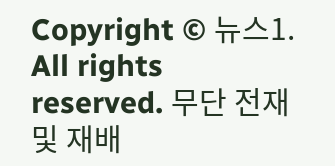Copyright © 뉴스1. All rights reserved. 무단 전재 및 재배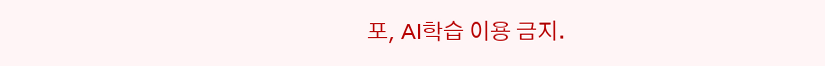포, AI학습 이용 금지.